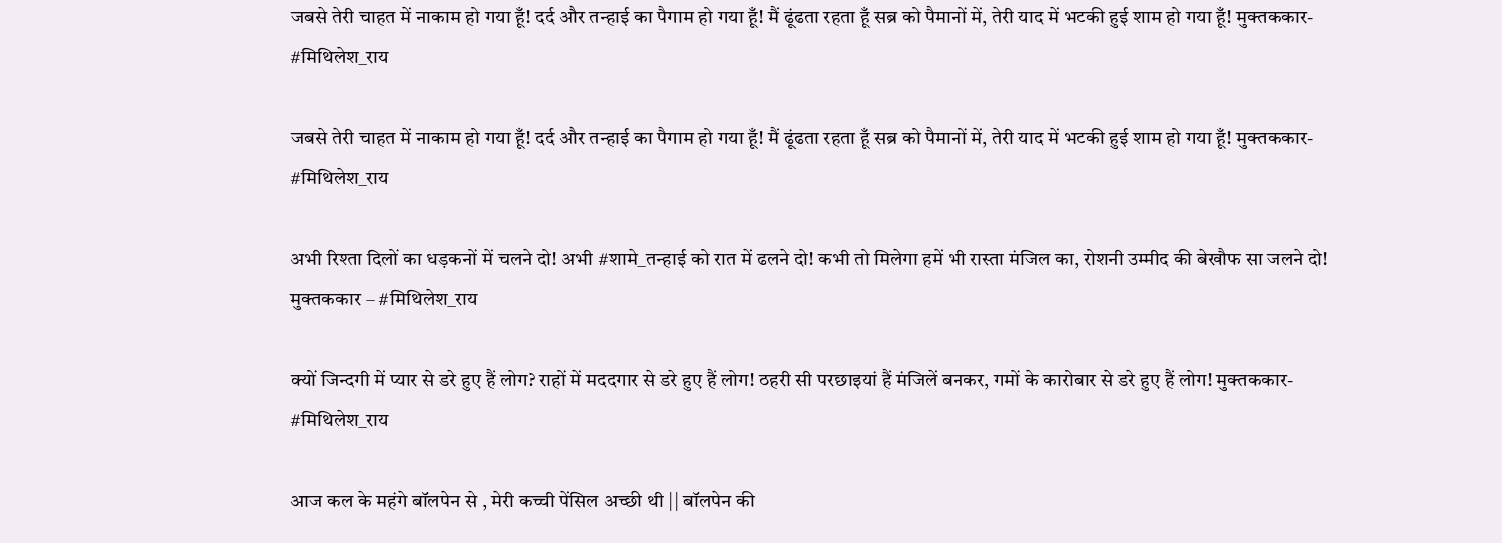जबसे तेरी चाहत में नाकाम हो गया हूँ! दर्द और तन्हाई का पैगाम हो गया हूँ! मैं ढूंढता रहता हूँ सब्र को पैमानों में, तेरी याद में भटकी हुई शाम हो गया हूँ! मुक्तककार- #मिथिलेश_राय

जबसे तेरी चाहत में नाकाम हो गया हूँ! दर्द और तन्हाई का पैगाम हो गया हूँ! मैं ढूंढता रहता हूँ सब्र को पैमानों में, तेरी याद में भटकी हुई शाम हो गया हूँ! मुक्तककार- #मिथिलेश_राय

अभी रिश्ता दिलों का धड़कनों में चलने दो! अभी #शामे_तन्हाई को रात में ढलने दो! कभी तो मिलेगा हमें भी रास्ता मंजिल का, रोशनी उम्मीद की बेखौफ सा जलने दो! मुक्तककार – #मिथिलेश_राय

क्यों जिन्दगी में प्यार से डरे हुए हैं लोग? राहों में मददगार से डरे हुए हैं लोग! ठहरी सी परछाइयां हैं मंजिलें बनकर, गमों के कारोबार से डरे हुए हैं लोग! मुक्तककार- #मिथिलेश_राय

आज कल के महंगे बॉलपेन से , मेरी कच्ची पेंसिल अच्छी थी || बॉलपेन की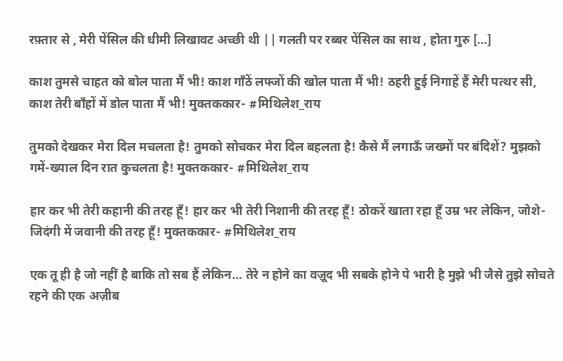रफ़्तार से , मेरी पेंसिल की धीमी लिखावट अच्छी थी || गलती पर रब्बर पेंसिल का साथ , होता गुरु […]

काश तुमसे चाहत को बोल पाता मैं भी! काश गाँठें लफ्जों की खोल पाता मैं भी! ठहरी हुई निगाहें हैं मेरी पत्थर सी, काश तेरी बाँहों में डोल पाता मैं भी! मुक्तककार- #मिथिलेश_राय

तुमको देखकर मेरा दिल मचलता है! तुमको सोचकर मेरा दिल बहलता है! कैसे मैं लगाऊँ जख्मों पर बंदिशें? मुझको गमें-ख्याल दिन रात कुचलता है! मुक्तककार- #मिथिलेश_राय

हार कर भी तेरी कहानी की तरह हूँ! हार कर भी तेरी निशानी की तरह हूँ! ठोकरें खाता रहा हूँ उम्र भर लेकिन, जोशे-जिदंगी में जवानी की तरह हूँ! मुक्तककार- #मिथिलेश_राय

एक तू ही है जो नहीं है बाकि तो सब हैं लेकिन… तेरे न होने का वज़ूद भी सबके होने पे भारी है मुझे भी जैसे तुझे सोचते रहने की एक अज़ीब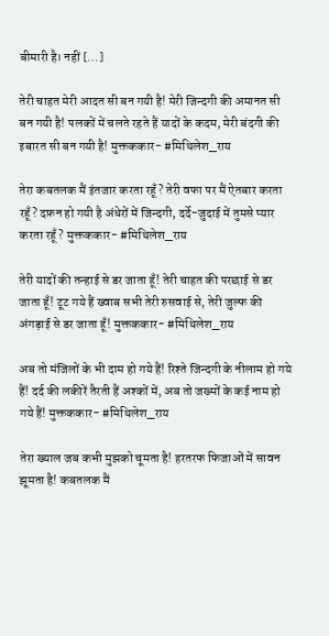बीमारी है। नहीं […]

तेरी चाहत मेरी आदत सी बन गयी है! मेरी जिन्दगी की अमानत सी बन गयी है! पलकों में चलते रहते हैं यादों के कदम, मेरी बंदगी की इबारत सी बन गयी है! मुक्तककार- #मिथिलेश_राय

तेरा कबतलक मैं इंतजार करता रहूँ? तेरी वफा पर मैं ऐतबार करता रहूँ? दफ़न हो गयी है अंधेरों में जिन्दगी, दर्दे-जुदाई में तुमसे प्यार करता रहूँ? मुक्तककार- #मिथिलेश_राय

तेरी यादों की तन्हाई से डर जाता हूँ! तेरी चाहत की परछाई से डर जाता हूँ! टूट गये हैं ख्वाब सभी तेरी रुसवाई से, तेरी जुल्फ की अंगड़ाई से डर जाता हूँ! मुक्तककार- #मिथिलेश_राय

अब तो मंजिलों के भी दाम हो गये हैं! रिश्ते जिन्दगी के नीलाम हो गये हैं! दर्द की लकीरें तैरती हैं अश्कों में, अब तो जख्मों के कई नाम हो गये हैं! मुक्तककार- #मिथिलेश_राय

तेरा ख्याल जब कभी मुझको चूमता है! हरतरफ फिजाओं में सावन झूमता है! कबतलक मैं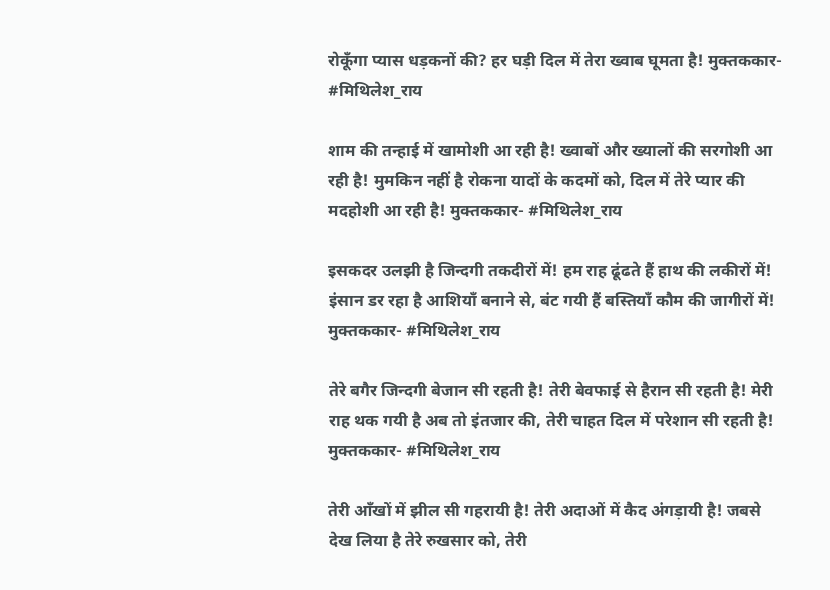रोकूँगा प्यास धड़कनों की? हर घड़ी दिल में तेरा ख्वाब घूमता है! मुक्तककार- #मिथिलेश_राय

शाम की तन्हाई में खामोशी आ रही है! ख्वाबों और ख्यालों की सरगोशी आ रही है! मुमकिन नहीं है रोकना यादों के कदमों को, दिल में तेरे प्यार की मदहोशी आ रही है! मुक्तककार- #मिथिलेश_राय

इसकदर उलझी है जिन्दगी तकदीरों में! हम राह ढूंढते हैं हाथ की लकीरों में! इंसान डर रहा है आशियाँ बनाने से, बंट गयी हैं बस्तियाँ कौम की जागीरों में! मुक्तककार- #मिथिलेश_राय

तेरे बगैर जिन्दगी बेजान सी रहती है! तेरी बेवफाई से हैरान सी रहती है! मेरी राह थक गयी है अब तो इंतजार की, तेरी चाहत दिल में परेशान सी रहती है! मुक्तककार- #मिथिलेश_राय

तेरी आँखों में झील सी गहरायी है! तेरी अदाओं में कैद अंगड़ायी है! जबसे देख लिया है तेरे रुखसार को, तेरी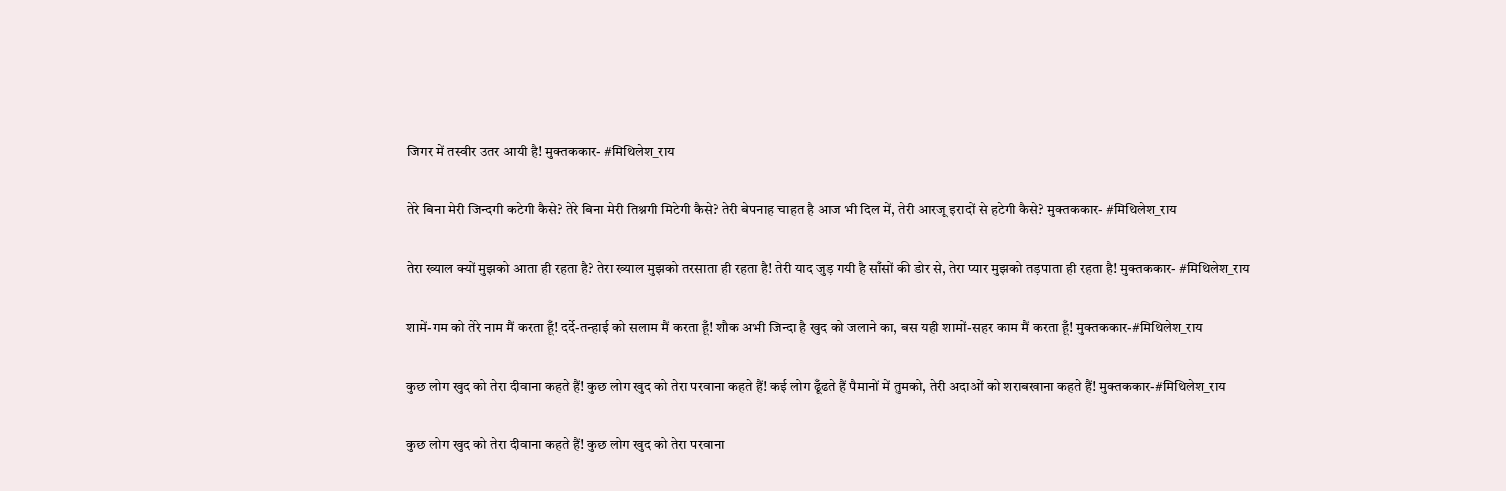जिगर में तस्वीर उतर आयी है! मुक्तककार- #मिथिलेश_राय

तेरे बिना मेरी जिन्दगी कटेगी कैसे? तेरे बिना मेरी तिश्नगी मिटेगी कैसे? तेरी बेपनाह चाहत है आज भी दिल में, तेरी आरजू इरादों से हटेगी कैसे? मुक्तककार- #मिथिलेश_राय

तेरा ख्याल क्यों मुझको आता ही रहता है? तेरा ख्याल मुझको तरसाता ही रहता है! तेरी याद जुड़ गयी है साँसों की डोर से, तेरा प्यार मुझको तड़पाता ही रहता है! मुक्तककार- #मिथिलेश_राय

शामें-गम को तेरे नाम मैं करता हूँ! दर्दे-तन्हाई को सलाम मैं करता हूँ! शौक अभी जिन्दा है खुद को जलाने का, बस यही शामों-सहर काम मैं करता हूँ! मुक्तककार-#मिथिलेश_राय

कुछ लोग खुद को तेरा दीवाना कहते हैं! कुछ लोग खुद को तेरा परवाना कहते हैं! कई लोग ढूँढते हैं पैमानों में तुमको, तेरी अदाओं को शराबखाना कहते हैं! मुक्तककार-#मिथिलेश_राय

कुछ लोग खुद को तेरा दीवाना कहते हैं! कुछ लोग खुद को तेरा परवाना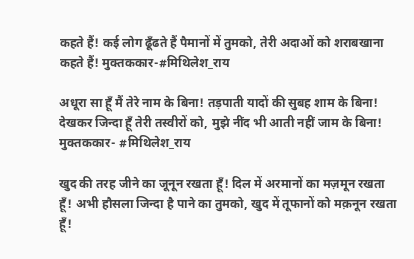कहते हैं! कई लोग ढूँढते हैं पैमानों में तुमको, तेरी अदाओं को शराबखाना कहते हैं! मुक्तककार-#मिथिलेश_राय

अधूरा सा हूँ मैं तेरे नाम के बिना! तड़पाती यादों की सुबह शाम के बिना! देखकर जिन्दा हूँ तेरी तस्वीरों को, मुझे नींद भी आती नहीं जाम के बिना! मुक्तककार- #मिथिलेश_राय

खुद की तरह जीने का जूनून रखता हूँ! दिल में अरमानों का मज़मून रखता हूँ! अभी हौसला जिन्दा है पाने का तुमको, खुद में तूफानों को मक़नून रखता हूँ!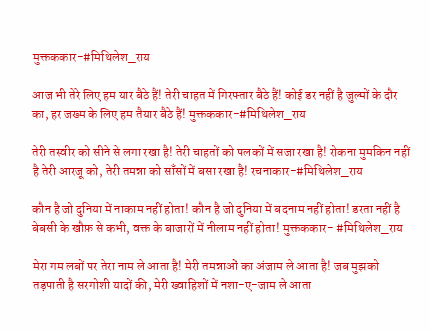मुक्तककार-#मिथिलेश_राय

आज भी तेरे लिए हम यार बैठे हैं! तेरी चाहत में गिरफ्तार बैठे हैं! कोई डर नहीं है जुल्मों के दौर का, हर जख्म के लिए हम तैयार बैठे हैं! मुक्तककार-#मिथिलेश_राय

तेरी तस्वीर को सीने से लगा रखा है! तेरी चाहतों को पलकों में सजा रखा है! रोकना मुमकिन नहीं है तेरी आरजू को, तेरी तमन्ना को साँसों में बसा रखा है! रचनाकार-#मिथिलेश_राय

कौन है जो दुनिया में नाकाम नहीं होता! कौन है जो दुनिया में बदनाम नहीं होता! डरता नहीं है बेबसी के खौफ़ से कभी, वक्त के बाजारों में नीलाम नहीं होता! मुक्तककार- #मिथिलेश_राय

मेरा गम लबों पर तेरा नाम ले आता है! मेरी तमन्नाओं का अंजाम ले आता है! जब मुझको तड़पाती है सरगोशी यादों की, मेरी ख्वाहिशों में नशा-ए-जाम ले आता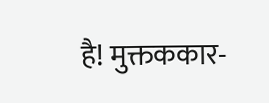है! मुक्तककार-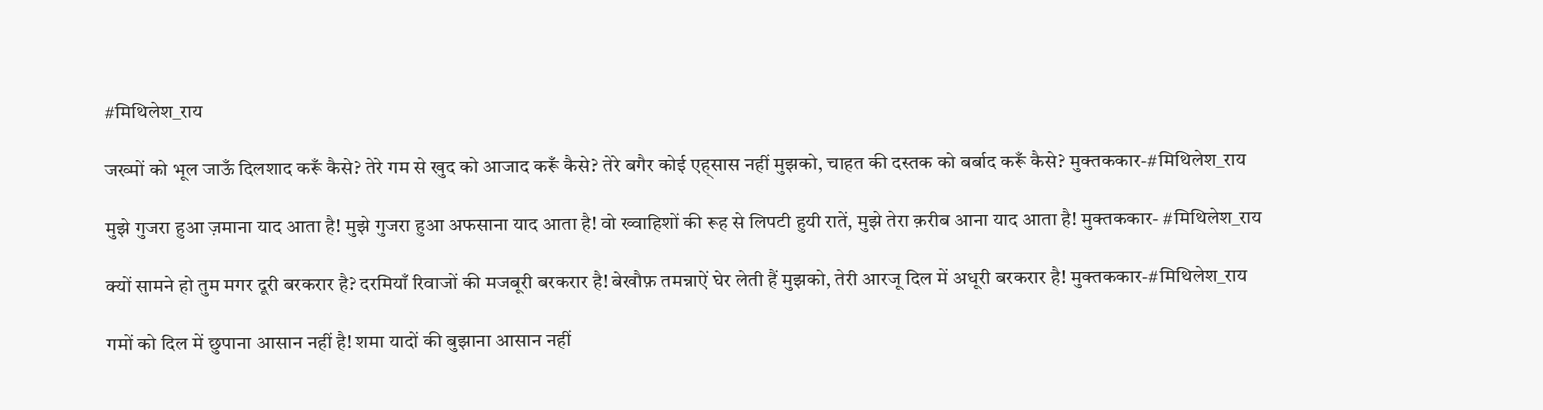#मिथिलेश_राय

जख्मों को भूल जाऊँ दिलशाद करूँ कैसे? तेरे गम से खुद को आजाद करूँ कैसे? तेरे बगैर कोई एह्सास नहीं मुझको, चाहत की दस्तक को बर्बाद करूँ कैसे? मुक्तककार-#मिथिलेश_राय

मुझे गुजरा हुआ ज़माना याद आता है! मुझे गुजरा हुआ अफसाना याद आता है! वो ख्वाहिशों की रूह से लिपटी हुयी रातें, मुझे तेरा क़रीब आना याद आता है! मुक्तककार- #मिथिलेश_राय

क्यों सामने हो तुम मगर दूरी बरकरार है? दरमियाँ रिवाजों की मजबूरी बरकरार है! बेखौफ़ तमन्नाऐं घेर लेती हैं मुझको, तेरी आरजू दिल में अधूरी बरकरार है! मुक्तककार-#मिथिलेश_राय

गमों को दिल में छुपाना आसान नहीं है! शमा यादों की बुझाना आसान नहीं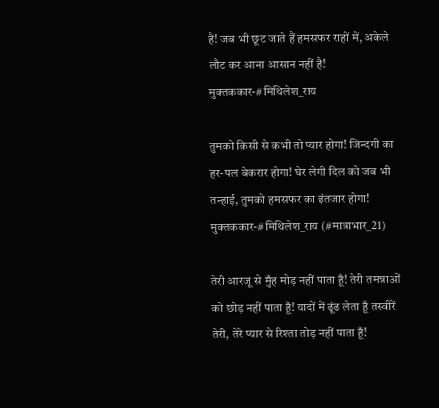है! जब भी छूट जाते हैं हमसफर राहों में, अकेले लौट कर आना आसान नहीं है! मुक्तककार-#मिथिलेश_राय

तुमको किसी से कभी तो प्यार होगा! जिन्दगी का हर-पल बेकरार होगा! घेर लेगी दिल को जब भी तन्हाई, तुमको हमसफर का इंतजार होगा! मुक्तककार-#मिथिलेश_राय (#मात्राभार_21)

तेरी आरजू से मुँह मोड़ नहीं पाता हूँ! तेरी तमन्नाओं को छोड़ नहीं पाता हूँ! यादों में ढूंढ लेता हूँ तस्वीरें तेरी, तेरे प्यार से रिश्ता तोड़ नहीं पाता हूँ!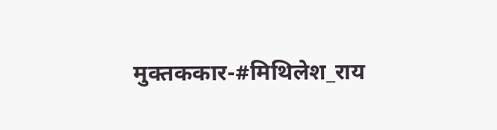मुक्तककार-#मिथिलेश_राय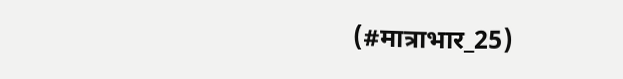(#मात्राभार_25)